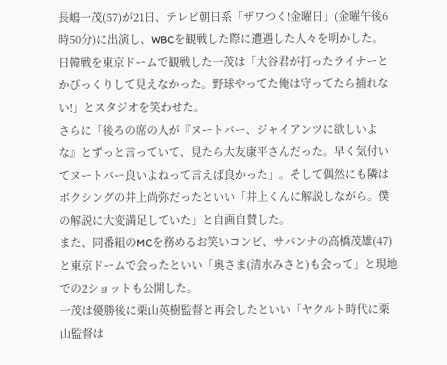長嶋一茂(57)が21日、テレビ朝日系「ザワつく!金曜日」(金曜午後6時50分)に出演し、WBCを観戦した際に遭遇した人々を明かした。
日韓戦を東京ドームで観戦した一茂は「大谷君が打ったライナーとかびっくりして見えなかった。野球やってた俺は守ってたら捕れない!」とスタジオを笑わせた。
さらに「後ろの席の人が『ヌートバー、ジャイアンツに欲しいよな』とずっと言っていて、見たら大友康平さんだった。早く気付いてヌートバー良いよねって言えば良かった」。そして偶然にも隣はボクシングの井上尚弥だったといい「井上くんに解説しながら。僕の解説に大変満足していた」と自画自賛した。
また、同番組のMCを務めるお笑いコンビ、サバンナの高橋茂雄(47)と東京ドームで会ったといい「奥さま(清水みさと)も会って」と現地での2ショットも公開した。
一茂は優勝後に栗山英樹監督と再会したといい「ヤクルト時代に栗山監督は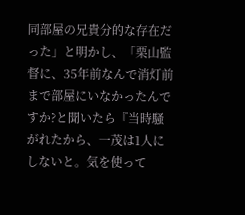同部屋の兄貴分的な存在だった」と明かし、「栗山監督に、35年前なんで消灯前まで部屋にいなかったんですか?と聞いたら『当時騒がれたから、一茂は1人にしないと。気を使って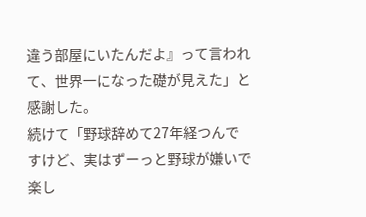違う部屋にいたんだよ』って言われて、世界一になった礎が見えた」と感謝した。
続けて「野球辞めて27年経つんですけど、実はずーっと野球が嫌いで楽し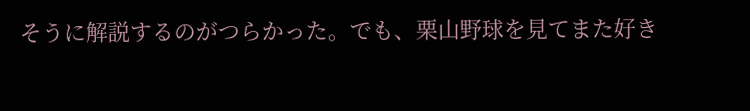そうに解説するのがつらかった。でも、栗山野球を見てまた好き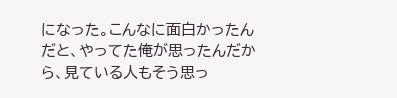になった。こんなに面白かったんだと、やってた俺が思ったんだから、見ている人もそう思っ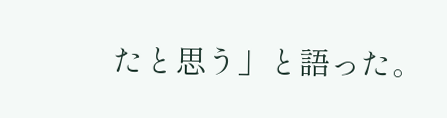たと思う」と語った。